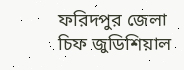ফরিদপুর জেলা চিফ জুডিশিয়াল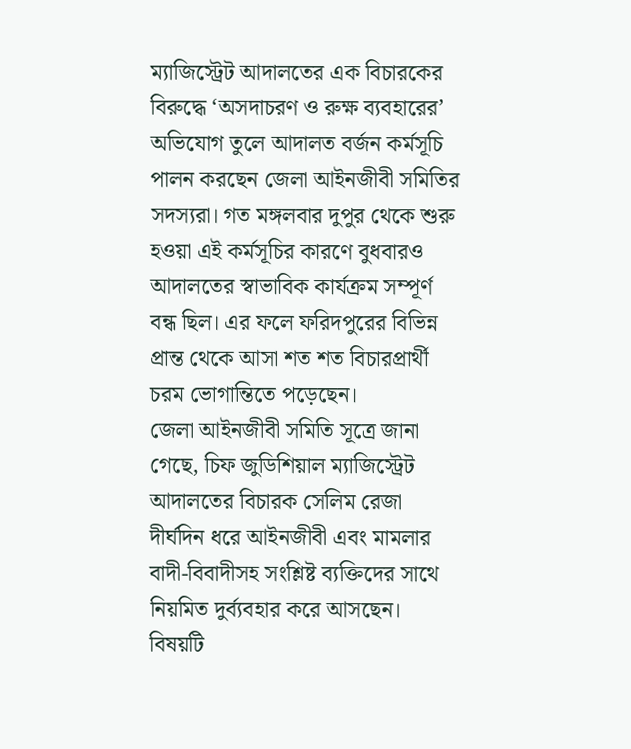ম্যাজিস্ট্রেট আদালতের এক বিচারকের বিরুদ্ধে ‘অসদাচরণ ও রুক্ষ ব্যবহারের’ অভিযোগ তুলে আদালত বর্জন কর্মসূচি পালন করছেন জেলা আইনজীবী সমিতির সদস্যরা। গত মঙ্গলবার দুপুর থেকে শুরু হওয়া এই কর্মসূচির কারণে বুধবারও আদালতের স্বাভাবিক কার্যক্রম সম্পূর্ণ বন্ধ ছিল। এর ফলে ফরিদপুরের বিভিন্ন প্রান্ত থেকে আসা শত শত বিচারপ্রার্থী চরম ভোগান্তিতে পড়েছেন।
জেলা আইনজীবী সমিতি সূত্রে জানা গেছে, চিফ জুডিশিয়াল ম্যাজিস্ট্রেট আদালতের বিচারক সেলিম রেজা দীর্ঘদিন ধরে আইনজীবী এবং মামলার বাদী-বিবাদীসহ সংশ্লিষ্ট ব্যক্তিদের সাথে নিয়মিত দুর্ব্যবহার করে আসছেন। বিষয়টি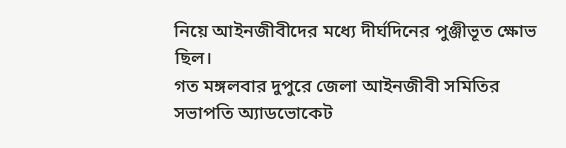নিয়ে আইনজীবীদের মধ্যে দীর্ঘদিনের পুঞ্জীভূত ক্ষোভ ছিল।
গত মঙ্গলবার দুপুরে জেলা আইনজীবী সমিতির সভাপতি অ্যাডভোকেট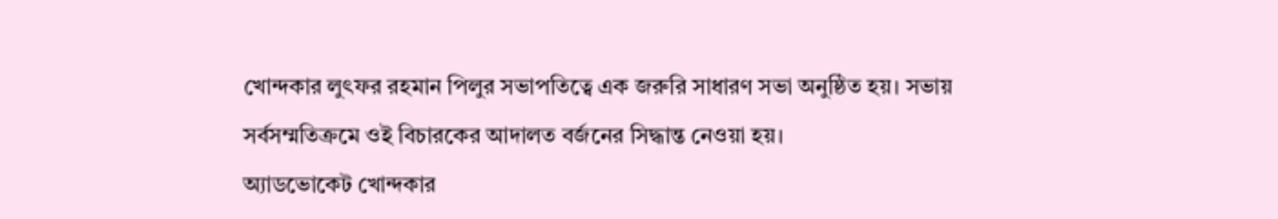খোন্দকার লুৎফর রহমান পিলুর সভাপতিত্বে এক জরুরি সাধারণ সভা অনুষ্ঠিত হয়। সভায় সর্বসম্মতিক্রমে ওই বিচারকের আদালত বর্জনের সিদ্ধান্ত নেওয়া হয়।
অ্যাডভোকেট খোন্দকার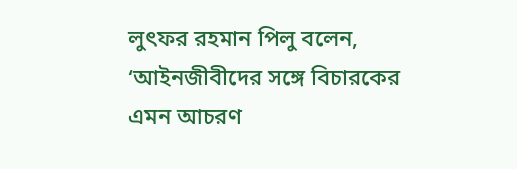লুৎফর রহমান পিলু বলেন, ‘আইনজীবীদের সঙ্গে বিচারকের এমন আচরণ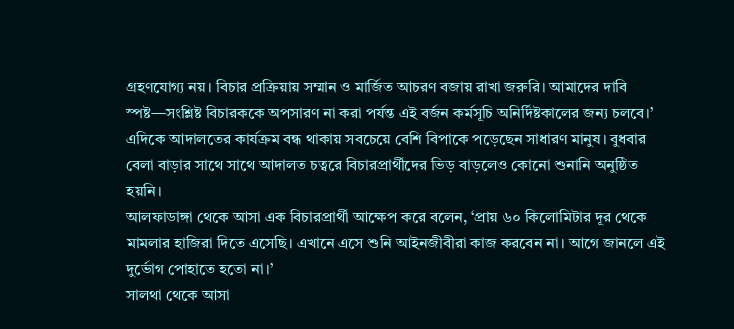গ্রহণযোগ্য নয়। বিচার প্রক্রিয়ায় সম্মান ও মার্জিত আচরণ বজায় রাখা জরুরি। আমাদের দাবি স্পষ্ট—সংশ্লিষ্ট বিচারককে অপসারণ না করা পর্যন্ত এই বর্জন কর্মসূচি অনির্দিষ্টকালের জন্য চলবে।’
এদিকে আদালতের কার্যক্রম বন্ধ থাকায় সবচেয়ে বেশি বিপাকে পড়েছেন সাধারণ মানুষ। বুধবার বেলা বাড়ার সাথে সাথে আদালত চত্বরে বিচারপ্রার্থীদের ভিড় বাড়লেও কোনো শুনানি অনুষ্ঠিত হয়নি।
আলফাডাঙ্গা থেকে আসা এক বিচারপ্রার্থী আক্ষেপ করে বলেন, ‘প্রায় ৬০ কিলোমিটার দূর থেকে মামলার হাজিরা দিতে এসেছি। এখানে এসে শুনি আইনজীবীরা কাজ করবেন না। আগে জানলে এই দুর্ভোগ পোহাতে হতো না।’
সালথা থেকে আসা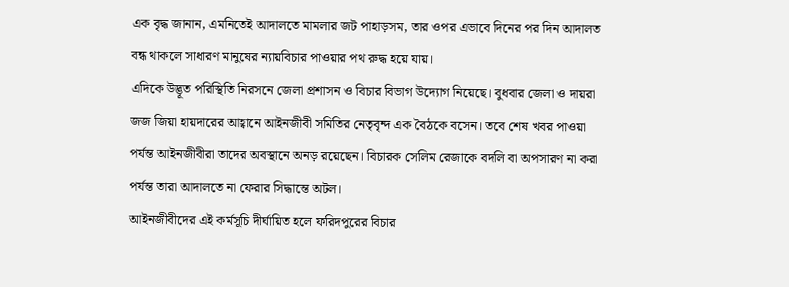এক বৃদ্ধ জানান, এমনিতেই আদালতে মামলার জট পাহাড়সম, তার ওপর এভাবে দিনের পর দিন আদালত বন্ধ থাকলে সাধারণ মানুষের ন্যায়বিচার পাওয়ার পথ রুদ্ধ হয়ে যায়।
এদিকে উদ্ভূত পরিস্থিতি নিরসনে জেলা প্রশাসন ও বিচার বিভাগ উদ্যোগ নিয়েছে। বুধবার জেলা ও দায়রা জজ জিয়া হায়দারের আহ্বানে আইনজীবী সমিতির নেতৃবৃন্দ এক বৈঠকে বসেন। তবে শেষ খবর পাওয়া পর্যন্ত আইনজীবীরা তাদের অবস্থানে অনড় রয়েছেন। বিচারক সেলিম রেজাকে বদলি বা অপসারণ না করা পর্যন্ত তারা আদালতে না ফেরার সিদ্ধান্তে অটল।
আইনজীবীদের এই কর্মসূচি দীর্ঘায়িত হলে ফরিদপুরের বিচার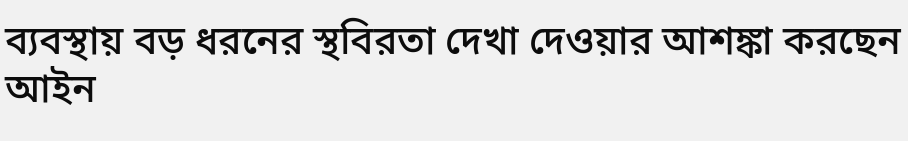ব্যবস্থায় বড় ধরনের স্থবিরতা দেখা দেওয়ার আশঙ্কা করছেন আইন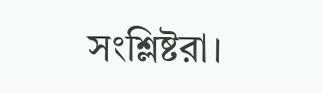সংশ্লিষ্টরা।